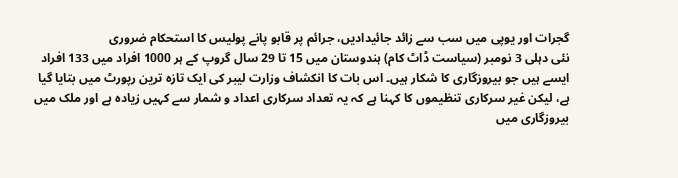گجرات اور یوپی میں سب سے زائد جائیدادیں، جرائم پر قابو پانے پولیس کا استحکام ضروری
نئی دہلی 3 نومبر (سیاست ڈاٹ کام) ہندوستان میں 15 تا 29 سال گروپ کے ہر 1000 افراد میں 133 افراد ایسے ہیں جو بیروزگاری کا شکار ہیں۔ اس بات کا انکشاف وزارت لیبر کی ایک تازہ ترین رپورٹ میں بتایا گیا ہے، لیکن غیر سرکاری تنظیموں کا کہنا ہے کہ یہ تعداد سرکاری اعداد و شمار سے کہیں زیادہ ہے اور ملک میں بیروزگاری میں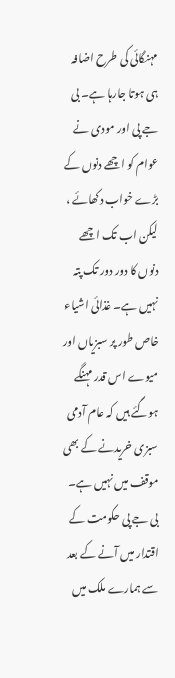مہنگائی کی طرح اضافہ ہی ہوتا جارہا ہے۔ بی جے پی اور مودی نے عوام کو اچھے دنوں کے بڑے خواب دکھائے ، لیکن اب تک اچھے دنوں کا دور دور تک پتہ نہیں ہے۔ غذائی اشیاء خاص طور پر سبزیاں اور میوے اس قدر مہنگے ہوگئے ہیں کہ عام آدمی سبزی خریدنے کے بھی موقف میں نہیں ہے۔ بی جے پی حکومت کے اقتدار میں آنے کے بعد سے ہمارے ملک میں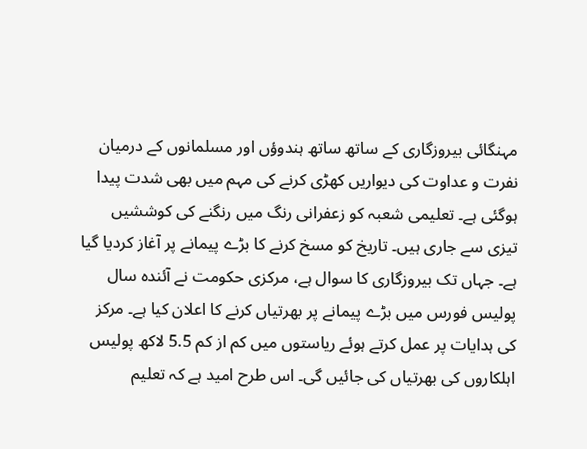مہنگائی بیروزگاری کے ساتھ ساتھ ہندوؤں اور مسلمانوں کے درمیان نفرت و عداوت کی دیواریں کھڑی کرنے کی مہم میں بھی شدت پیدا ہوگئی ہے۔ تعلیمی شعبہ کو زعفرانی رنگ میں رنگنے کی کوششیں تیزی سے جاری ہیں۔ تاریخ کو مسخ کرنے کا بڑے پیمانے پر آغاز کردیا گیا ہے۔ جہاں تک بیروزگاری کا سوال ہے، مرکزی حکومت نے آئندہ سال پولیس فورس میں بڑے پیمانے پر بھرتیاں کرنے کا اعلان کیا ہے۔ مرکز کی ہدایات پر عمل کرتے ہوئے ریاستوں میں کم از کم 5.5 لاکھ پولیس اہلکاروں کی بھرتیاں کی جائیں گی۔ اس طرح امید ہے کہ تعلیم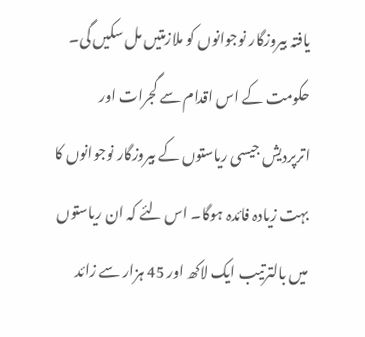یافتہ بیروزگار نوجوانوں کو ملازمتیں مل سکیں گی۔ حکومت کے اس اقدام سے گجرات اور اترپردیش جیسی ریاستوں کے بیروزگار نوجوانوں کا بہت زیادہ فائدہ ہوگا۔ اس لئے کہ ان ریاستوں میں بالترتیب ایک لاکھ اور 45 ہزار سے زائد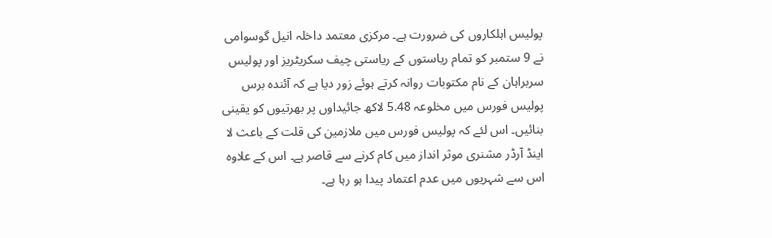پولیس اہلکاروں کی ضرورت ہے۔ مرکزی معتمد داخلہ انیل گوسوامی نے 9 ستمبر کو تمام ریاستوں کے ریاستی چیف سکریٹریز اور پولیس سربراہان کے نام مکتوبات روانہ کرتے ہوئے زور دیا ہے کہ آئندہ برس پولیس فورس میں مخلوعہ 5.48 لاکھ جائیداوں پر بھرتیوں کو یقینی بنائیں۔ اس لئے کہ پولیس فورس میں ملازمین کی قلت کے باعث لا اینڈ آرڈر مشنری موثر انداز میں کام کرنے سے قاصر ہے۔ اس کے علاوہ اس سے شہریوں میں عدم اعتماد پیدا ہو رہا ہے۔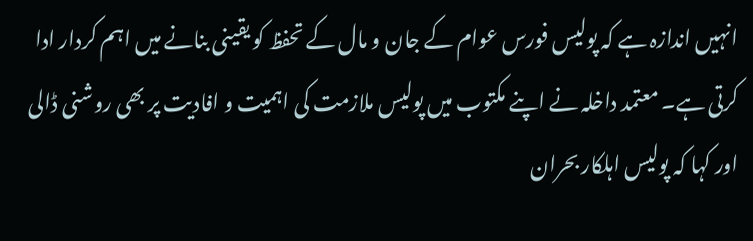انہیں اندازہ ہے کہ پولیس فورس عوام کے جان و مال کے تحفظ کو یقینی بنانے میں اہم کردار ادا کرتی ہے۔ معتمد داخلہ نے اپنے مکتوب میں پولیس ملازمت کی اہمیت و افادیت پر بھی روشنی ڈالی اور کہا کہ پولیس اہلکار بحران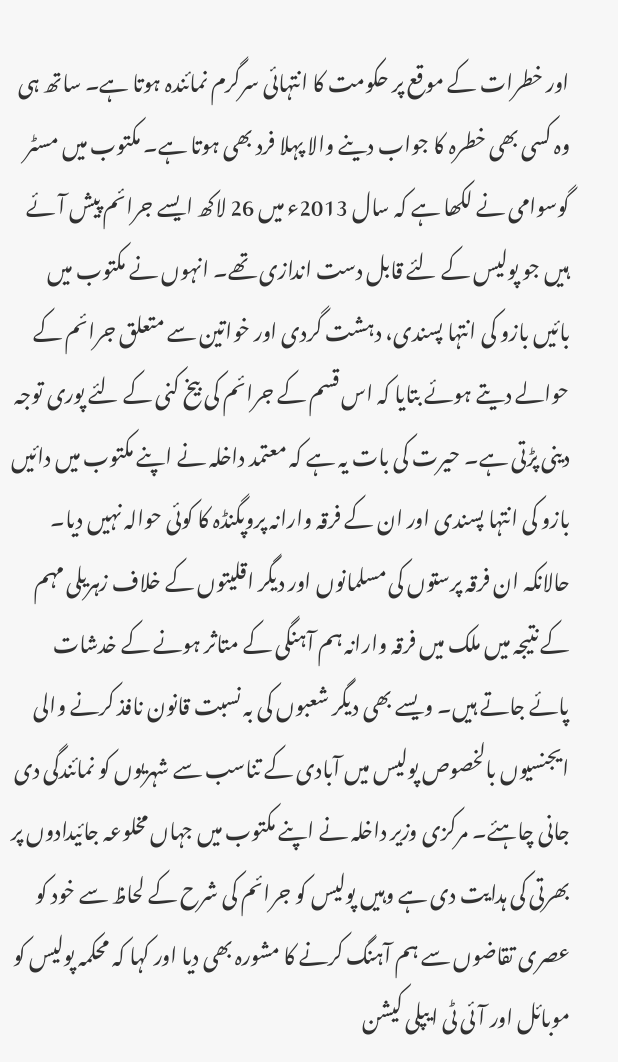اور خطرات کے موقع پر حکومت کا انتہائی سرگرم نمائندہ ہوتا ہے۔ ساتھ ہی وہ کسی بھی خطرہ کا جواب دینے والا پہلا فرد بھی ہوتا ہے۔ مکتوب میں مسٹر گوسوامی نے لکھا ہے کہ سال 2013ء میں 26 لاکھ ایسے جرائم پیش آئے ہیں جو پولیس کے لئے قابل دست اندازی تھے۔ انہوں نے مکتوب میں بائیں بازو کی انتہا پسندی، دہشت گردی اور خواتین سے متعلق جرائم کے حوالے دیتے ہوئے بتایا کہ اس قسم کے جرائم کی بیخ کنی کے لئے پوری توجہ دینی پڑتی ہے۔ حیرت کی بات یہ ہے کہ معتمد داخلہ نے اپنے مکتوب میں دائیں بازو کی انتہا پسندی اور ان کے فرقہ وارانہ پروپگنڈہ کا کوئی حوالہ نہیں دیا۔ حالانکہ ان فرقہ پرستوں کی مسلمانوں اور دیگر اقلیتوں کے خلاف زہریلی مہم کے نتیجہ میں ملک میں فرقہ وارانہ ہم آہنگی کے متاثر ہونے کے خدشات پائے جاتے ہیں۔ ویسے بھی دیگر شعبوں کی بہ نسبت قانون نافذ کرنے والی ایجنسیوں بالخصوص پولیس میں آبادی کے تناسب سے شہریوں کو نمائندگی دی جانی چاہئے۔ مرکزی وزیر داخلہ نے اپنے مکتوب میں جہاں مخلوعہ جائیدادوں پر بھرتی کی ہدایت دی ہے وہیں پولیس کو جرائم کی شرح کے لحاظ سے خود کو عصری تقاضوں سے ہم آہنگ کرنے کا مشورہ بھی دیا اور کہا کہ محکمہ پولیس کو موبائل اور آئی ٹی ایپلی کیشن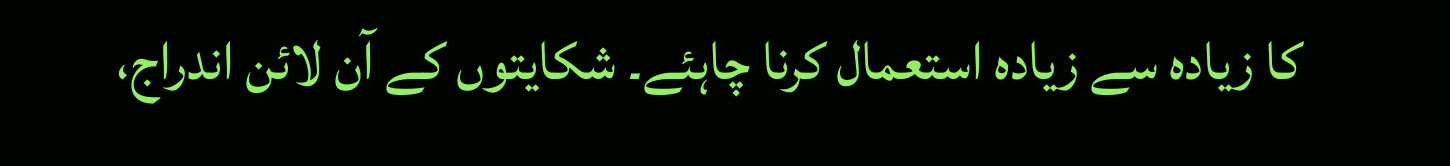کا زیادہ سے زیادہ استعمال کرنا چاہئے۔ شکایتوں کے آن لائن اندراج،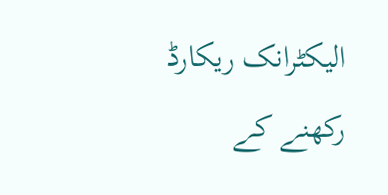الیکٹرانک ریکارڈ رکھنے کے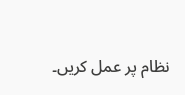نظام پر عمل کریں۔